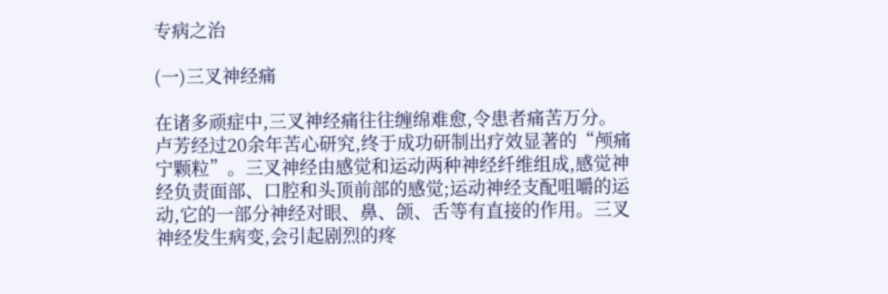专病之治

(一)三叉神经痛

在诸多顽症中,三叉神经痛往往缠绵难愈,令患者痛苦万分。卢芳经过20余年苦心研究,终于成功研制出疗效显著的“颅痛宁颗粒”。三叉神经由感觉和运动两种神经纤维组成,感觉神经负责面部、口腔和头顶前部的感觉;运动神经支配咀嚼的运动,它的一部分神经对眼、鼻、颌、舌等有直接的作用。三叉神经发生病变,会引起剧烈的疼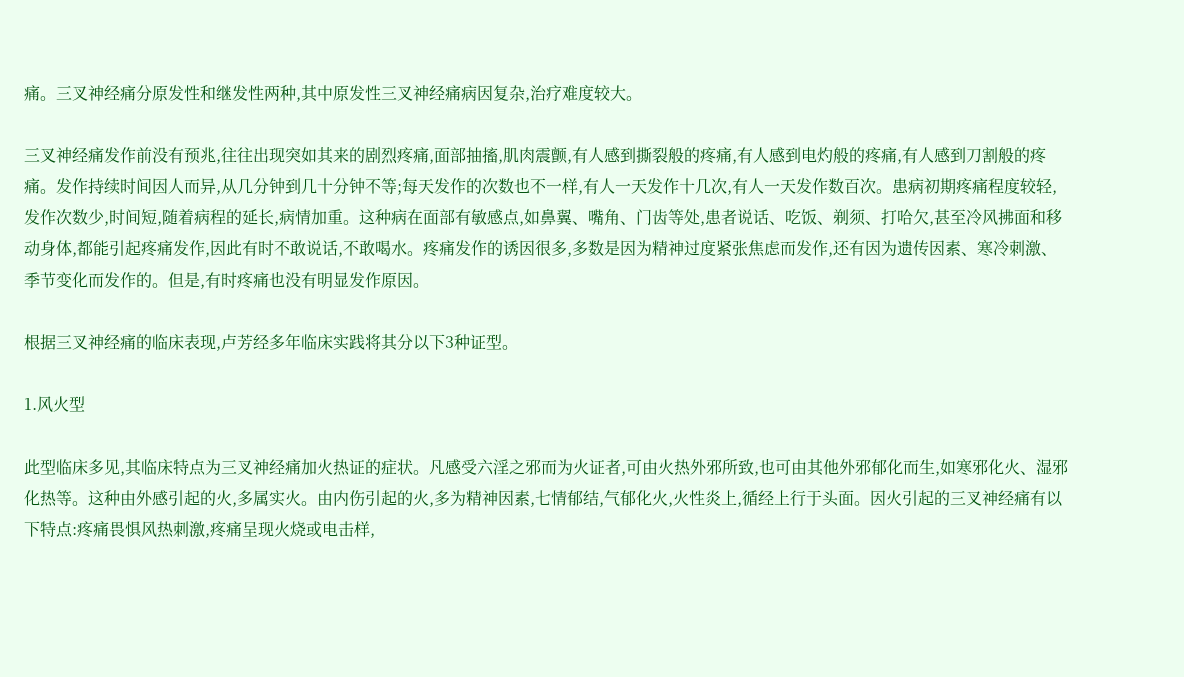痛。三叉神经痛分原发性和继发性两种,其中原发性三叉神经痛病因复杂,治疗难度较大。

三叉神经痛发作前没有预兆,往往出现突如其来的剧烈疼痛,面部抽搐,肌肉震颤,有人感到撕裂般的疼痛,有人感到电灼般的疼痛,有人感到刀割般的疼痛。发作持续时间因人而异,从几分钟到几十分钟不等;每天发作的次数也不一样,有人一天发作十几次,有人一天发作数百次。患病初期疼痛程度较轻,发作次数少,时间短,随着病程的延长,病情加重。这种病在面部有敏感点,如鼻翼、嘴角、门齿等处,患者说话、吃饭、剃须、打哈欠,甚至冷风拂面和移动身体,都能引起疼痛发作,因此有时不敢说话,不敢喝水。疼痛发作的诱因很多,多数是因为精神过度紧张焦虑而发作,还有因为遗传因素、寒冷刺激、季节变化而发作的。但是,有时疼痛也没有明显发作原因。

根据三叉神经痛的临床表现,卢芳经多年临床实践将其分以下3种证型。

1.风火型

此型临床多见,其临床特点为三叉神经痛加火热证的症状。凡感受六淫之邪而为火证者,可由火热外邪所致,也可由其他外邪郁化而生,如寒邪化火、湿邪化热等。这种由外感引起的火,多属实火。由内伤引起的火,多为精神因素,七情郁结,气郁化火,火性炎上,循经上行于头面。因火引起的三叉神经痛有以下特点:疼痛畏惧风热刺激,疼痛呈现火烧或电击样,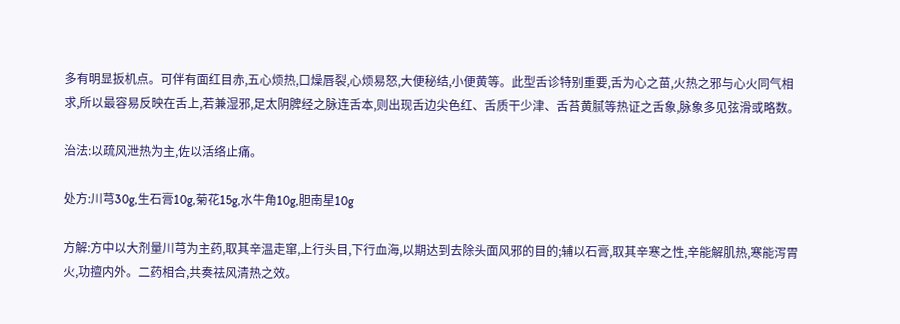多有明显扳机点。可伴有面红目赤,五心烦热,口燥唇裂,心烦易怒,大便秘结,小便黄等。此型舌诊特别重要,舌为心之苗,火热之邪与心火同气相求,所以最容易反映在舌上,若兼湿邪,足太阴脾经之脉连舌本,则出现舌边尖色红、舌质干少津、舌苔黄腻等热证之舌象,脉象多见弦滑或略数。

治法:以疏风泄热为主,佐以活络止痛。

处方:川芎30g,生石膏10g,菊花15g,水牛角10g,胆南星10g

方解:方中以大剂量川芎为主药,取其辛温走窜,上行头目,下行血海,以期达到去除头面风邪的目的;辅以石膏,取其辛寒之性,辛能解肌热,寒能泻胃火,功擅内外。二药相合,共奏祛风清热之效。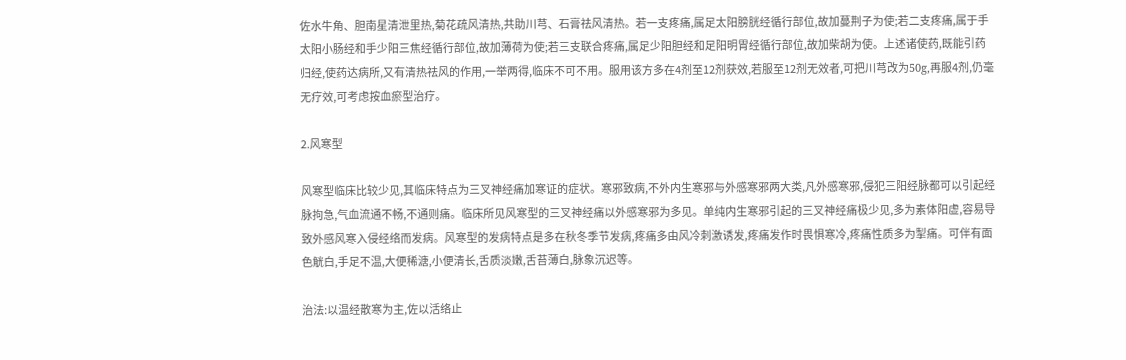佐水牛角、胆南星清泄里热,菊花疏风清热,共助川芎、石膏祛风清热。若一支疼痛,属足太阳膀胱经循行部位,故加蔓荆子为使;若二支疼痛,属于手太阳小肠经和手少阳三焦经循行部位,故加薄荷为使;若三支联合疼痛,属足少阳胆经和足阳明胃经循行部位,故加柴胡为使。上述诸使药,既能引药归经,使药达病所,又有清热祛风的作用,一举两得,临床不可不用。服用该方多在4剂至12剂获效,若服至12剂无效者,可把川芎改为50g,再服4剂,仍毫无疗效,可考虑按血瘀型治疗。

2.风寒型

风寒型临床比较少见,其临床特点为三叉神经痛加寒证的症状。寒邪致病,不外内生寒邪与外感寒邪两大类,凡外感寒邪,侵犯三阳经脉都可以引起经脉拘急,气血流通不畅,不通则痛。临床所见风寒型的三叉神经痛以外感寒邪为多见。单纯内生寒邪引起的三叉神经痛极少见,多为素体阳虚,容易导致外感风寒入侵经络而发病。风寒型的发病特点是多在秋冬季节发病,疼痛多由风冷刺激诱发,疼痛发作时畏惧寒冷,疼痛性质多为掣痛。可伴有面色觥白,手足不温,大便稀溏,小便清长,舌质淡嫩,舌苔薄白,脉象沉迟等。

治法:以温经散寒为主,佐以活络止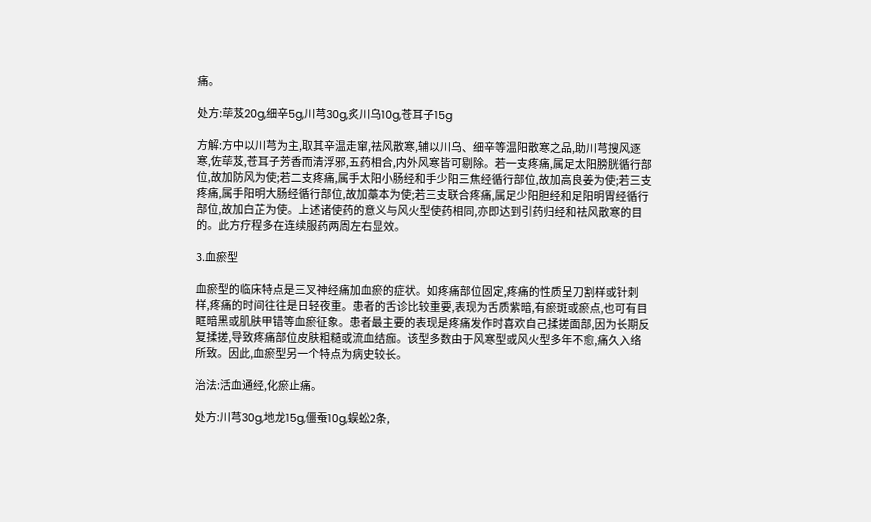痛。

处方:荜芨20g,细辛5g,川芎30g,炙川乌10g,苍耳子15g

方解:方中以川芎为主,取其辛温走窜,祛风散寒,辅以川乌、细辛等温阳散寒之品,助川芎搜风逐寒,佐荜芨,苍耳子芳香而清浮邪,五药相合,内外风寒皆可剔除。若一支疼痛,属足太阳膀胱循行部位,故加防风为使;若二支疼痛,属手太阳小肠经和手少阳三焦经循行部位,故加高良姜为使;若三支疼痛,属手阳明大肠经循行部位,故加藁本为使;若三支联合疼痛,属足少阳胆经和足阳明胃经循行部位,故加白芷为使。上述诸使药的意义与风火型使药相同,亦即达到引药归经和祛风散寒的目的。此方疗程多在连续服药两周左右显效。

3.血瘀型

血瘀型的临床特点是三叉神经痛加血瘀的症状。如疼痛部位固定,疼痛的性质呈刀割样或针刺样,疼痛的时间往往是日轻夜重。患者的舌诊比较重要,表现为舌质紫暗,有瘀斑或瘀点,也可有目眶暗黑或肌肤甲错等血瘀征象。患者最主要的表现是疼痛发作时喜欢自己揉搓面部,因为长期反复揉搓,导致疼痛部位皮肤粗糙或流血结痂。该型多数由于风寒型或风火型多年不愈,痛久入络所致。因此,血瘀型另一个特点为病史较长。

治法:活血通经,化瘀止痛。

处方:川芎30g,地龙15g,僵蚕10g,蜈蚣2条,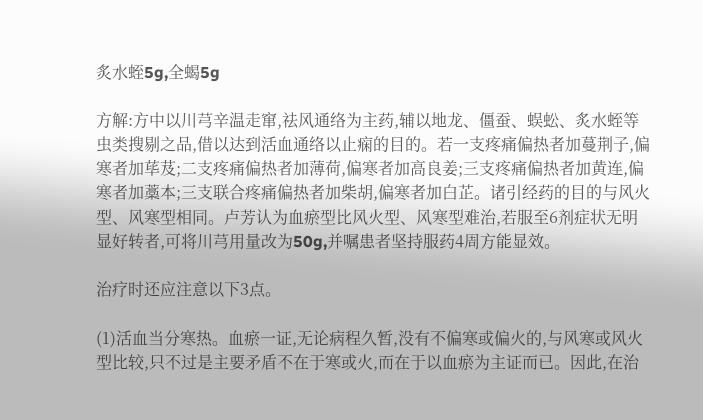炙水蛭5g,全蝎5g

方解:方中以川芎辛温走窜,祛风通络为主药,辅以地龙、僵蚕、蜈蚣、炙水蛭等虫类搜剔之品,借以达到活血通络以止痫的目的。若一支疼痛偏热者加蔓荆子,偏寒者加荜芨;二支疼痛偏热者加薄荷,偏寒者加高良姜;三支疼痛偏热者加黄连,偏寒者加藁本;三支联合疼痛偏热者加柴胡,偏寒者加白芷。诸引经药的目的与风火型、风寒型相同。卢芳认为血瘀型比风火型、风寒型难治,若服至6剂症状无明显好转者,可将川芎用量改为50g,并嘱患者坚持服药4周方能显效。

治疗时还应注意以下3点。

(1)活血当分寒热。血瘀一证,无论病程久暂,没有不偏寒或偏火的,与风寒或风火型比较,只不过是主要矛盾不在于寒或火,而在于以血瘀为主证而已。因此,在治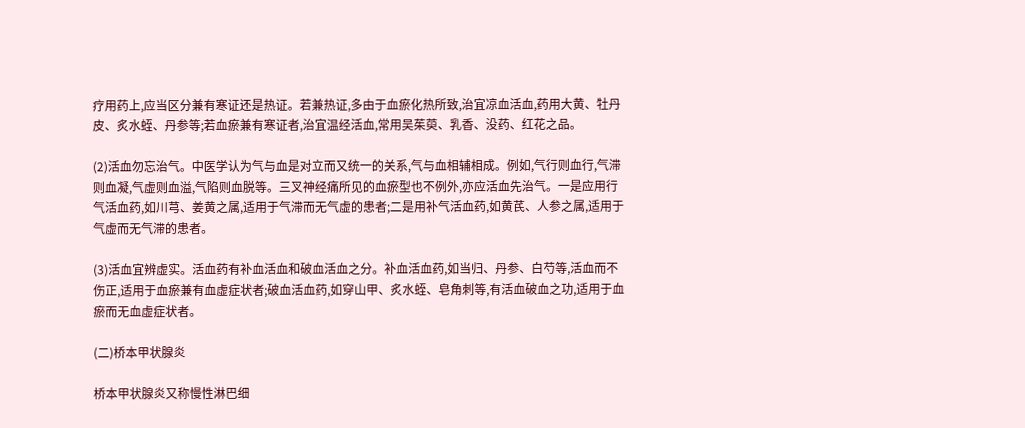疗用药上,应当区分兼有寒证还是热证。若兼热证,多由于血瘀化热所致,治宜凉血活血,药用大黄、牡丹皮、炙水蛭、丹参等;若血瘀兼有寒证者,治宜温经活血,常用吴茱萸、乳香、没药、红花之品。

(2)活血勿忘治气。中医学认为气与血是对立而又统一的关系,气与血相辅相成。例如,气行则血行,气滞则血凝,气虚则血溢,气陷则血脱等。三叉神经痛所见的血瘀型也不例外,亦应活血先治气。一是应用行气活血药,如川芎、姜黄之属,适用于气滞而无气虚的患者;二是用补气活血药,如黄芪、人参之属,适用于气虚而无气滞的患者。

(3)活血宜辨虚实。活血药有补血活血和破血活血之分。补血活血药,如当归、丹参、白芍等,活血而不伤正,适用于血瘀兼有血虚症状者;破血活血药,如穿山甲、炙水蛭、皂角刺等,有活血破血之功,适用于血瘀而无血虚症状者。

(二)桥本甲状腺炎

桥本甲状腺炎又称慢性淋巴细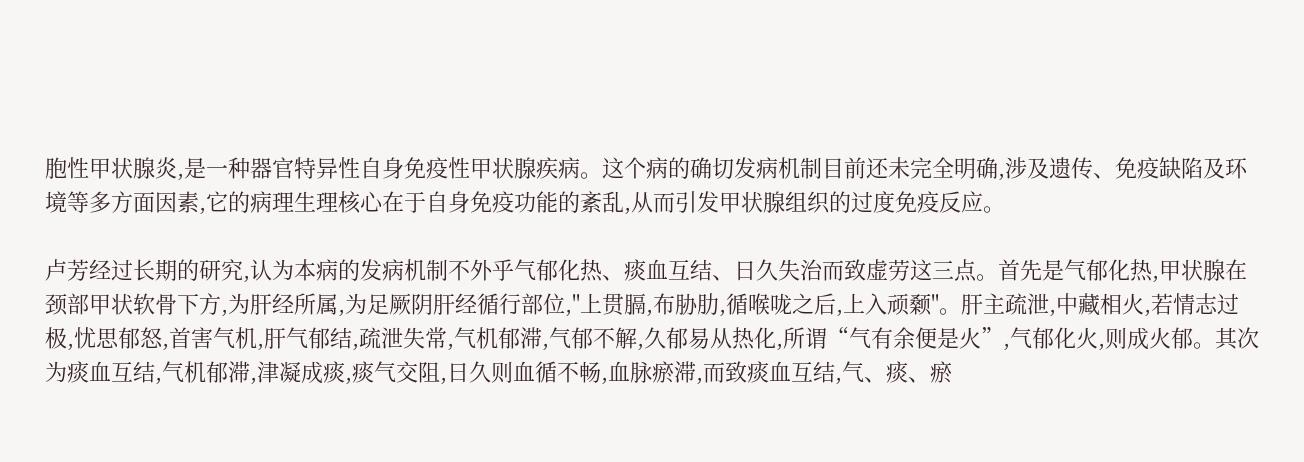胞性甲状腺炎,是一种器官特异性自身免疫性甲状腺疾病。这个病的确切发病机制目前还未完全明确,涉及遗传、免疫缺陷及环境等多方面因素,它的病理生理核心在于自身免疫功能的紊乱,从而引发甲状腺组织的过度免疫反应。

卢芳经过长期的研究,认为本病的发病机制不外乎气郁化热、痰血互结、日久失治而致虚劳这三点。首先是气郁化热,甲状腺在颈部甲状软骨下方,为肝经所属,为足厥阴肝经循行部位,"上贯膈,布胁肋,循喉咙之后,上入顽颡"。肝主疏泄,中藏相火,若情志过极,忧思郁怒,首害气机,肝气郁结,疏泄失常,气机郁滞,气郁不解,久郁易从热化,所谓“气有余便是火”,气郁化火,则成火郁。其次为痰血互结,气机郁滞,津凝成痰,痰气交阻,日久则血循不畅,血脉瘀滞,而致痰血互结,气、痰、瘀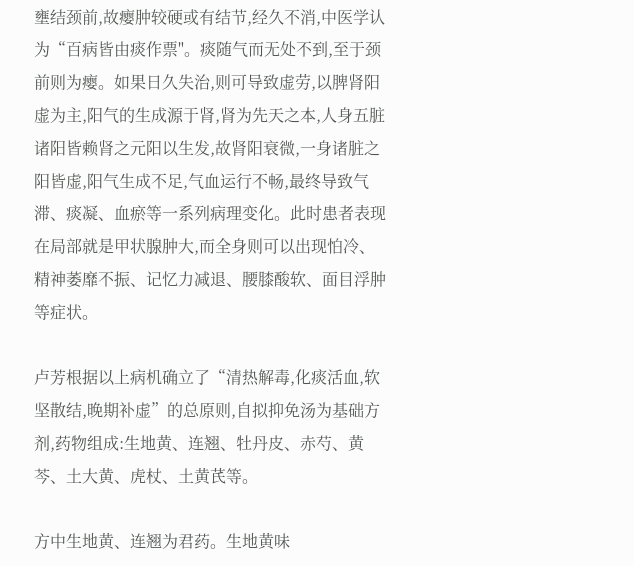壅结颈前,故瘿肿较硬或有结节,经久不消,中医学认为“百病皆由痰作票"。痰随气而无处不到,至于颈前则为瘿。如果日久失治,则可导致虚劳,以脾肾阳虚为主,阳气的生成源于肾,肾为先天之本,人身五脏诸阳皆赖肾之元阳以生发,故肾阳衰微,一身诸脏之阳皆虚,阳气生成不足,气血运行不畅,最终导致气滞、痰凝、血瘀等一系列病理变化。此时患者表现在局部就是甲状腺肿大,而全身则可以出现怕冷、精神萎靡不振、记忆力减退、腰膝酸软、面目浮肿等症状。

卢芳根据以上病机确立了“清热解毒,化痰活血,软坚散结,晚期补虚”的总原则,自拟抑免汤为基础方剂,药物组成:生地黄、连翘、牡丹皮、赤芍、黄芩、土大黄、虎杖、土黄芪等。

方中生地黄、连翘为君药。生地黄味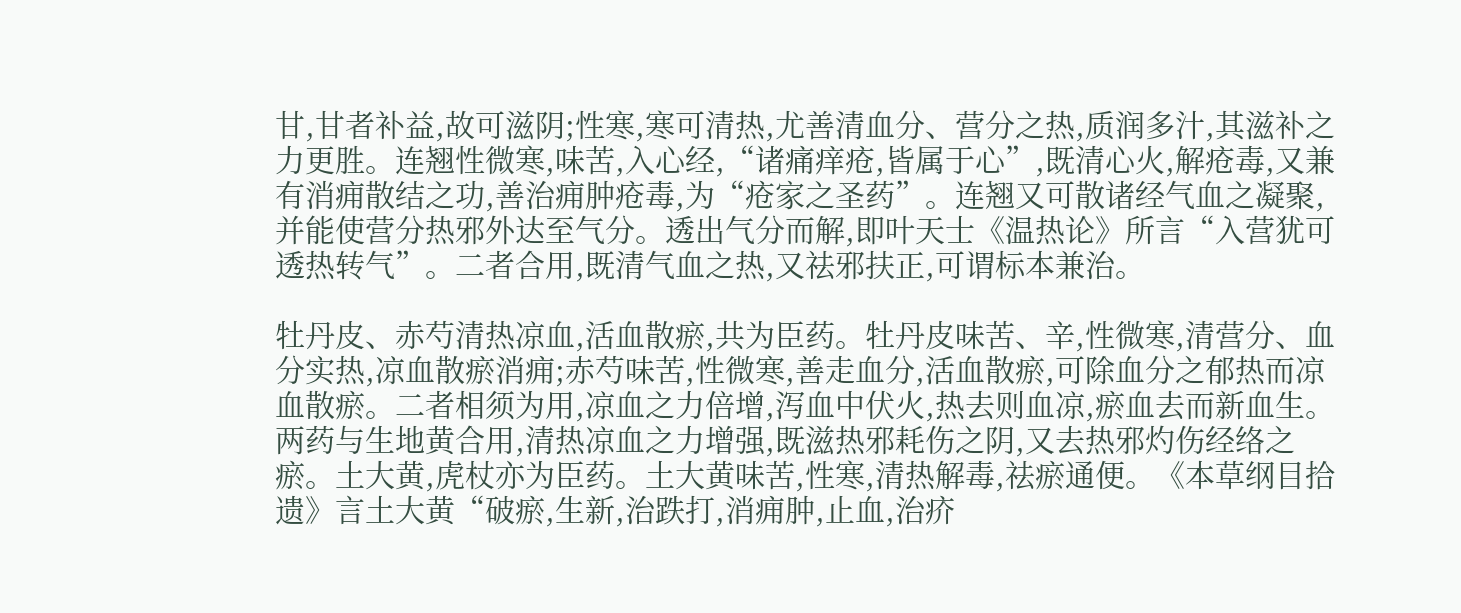甘,甘者补益,故可滋阴;性寒,寒可清热,尤善清血分、营分之热,质润多汁,其滋补之力更胜。连翘性微寒,味苦,入心经,“诸痛痒疮,皆属于心”,既清心火,解疮毒,又兼有消痈散结之功,善治痈肿疮毒,为“疮家之圣药”。连翘又可散诸经气血之凝聚,并能使营分热邪外达至气分。透出气分而解,即叶天士《温热论》所言“入营犹可透热转气”。二者合用,既清气血之热,又祛邪扶正,可谓标本兼治。

牡丹皮、赤芍清热凉血,活血散瘀,共为臣药。牡丹皮味苦、辛,性微寒,清营分、血分实热,凉血散瘀消痈;赤芍味苦,性微寒,善走血分,活血散瘀,可除血分之郁热而凉血散瘀。二者相须为用,凉血之力倍增,泻血中伏火,热去则血凉,瘀血去而新血生。两药与生地黄合用,清热凉血之力增强,既滋热邪耗伤之阴,又去热邪灼伤经络之瘀。土大黄,虎杖亦为臣药。土大黄味苦,性寒,清热解毒,祛瘀通便。《本草纲目拾遗》言土大黄“破瘀,生新,治跌打,消痈肿,止血,治疥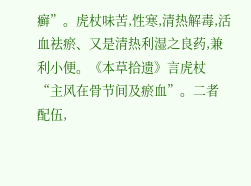癣”。虎杖味苦,性寒,清热解毒,活血祛瘀、又是清热利湿之良药,兼利小便。《本草拾遗》言虎杖“主风在骨节间及瘀血”。二者配伍,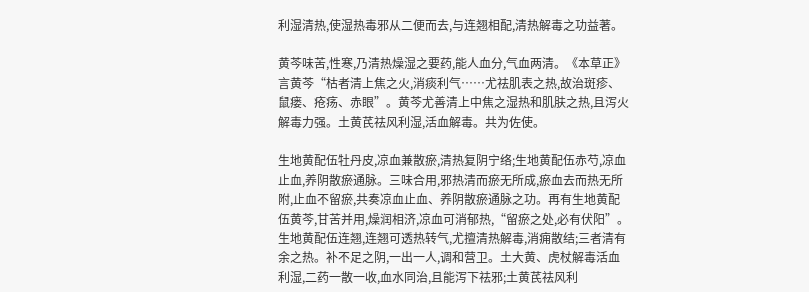利湿清热,使湿热毒邪从二便而去,与连翘相配,清热解毒之功益著。

黄芩味苦,性寒,乃清热燥湿之要药,能人血分,气血两清。《本草正》言黄芩“枯者清上焦之火,消痰利气……尤祛肌表之热,故治斑疹、鼠瘘、疮疡、赤眼”。黄芩尤善清上中焦之湿热和肌肤之热,且泻火解毒力强。土黄芪祛风利湿,活血解毒。共为佐使。

生地黄配伍牡丹皮,凉血兼散瘀,清热复阴宁络;生地黄配伍赤芍,凉血止血,养阴散瘀通脉。三味合用,邪热清而瘀无所成,瘀血去而热无所附,止血不留瘀,共奏凉血止血、养阴散瘀通脉之功。再有生地黄配伍黄芩,甘苦并用,燥润相济,凉血可消郁热,“留瘀之处,必有伏阳”。生地黄配伍连翘,连翘可透热转气,尤擅清热解毒,消痈散结;三者清有余之热。补不足之阴,一出一人,调和营卫。土大黄、虎杖解毒活血利湿,二药一散一收,血水同治,且能泻下祛邪;土黄芪祛风利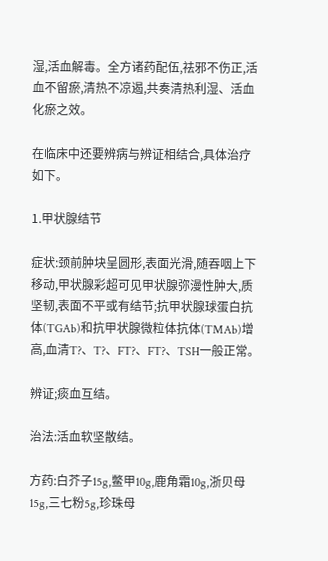湿,活血解毒。全方诸药配伍,祛邪不伤正,活血不留瘀,清热不凉遏,共奏清热利湿、活血化瘀之效。

在临床中还要辨病与辨证相结合,具体治疗如下。

1.甲状腺结节

症状:颈前肿块呈圆形,表面光滑,随吞咽上下移动,甲状腺彩超可见甲状腺弥漫性肿大,质坚韧,表面不平或有结节;抗甲状腺球蛋白抗体(TGAb)和抗甲状腺微粒体抗体(TMAb)增高,血清T?、T?、FT?、FT?、TSH一般正常。

辨证;痰血互结。

治法:活血软坚散结。

方药:白芥子15g,鳖甲10g,鹿角霜10g,浙贝母15g,三七粉5g,珍珠母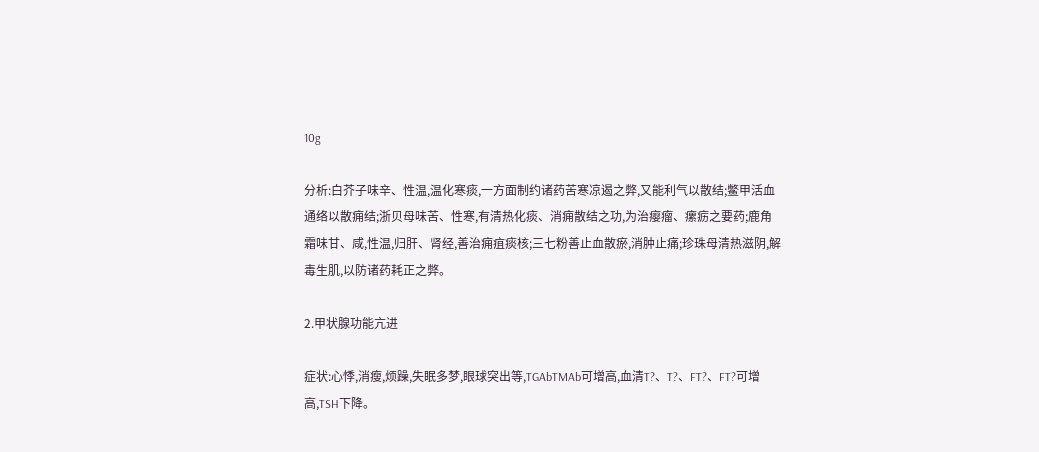10g

分析:白芥子味辛、性温,温化寒痰,一方面制约诸药苦寒凉遏之弊,又能利气以散结;鳖甲活血通络以散痈结;浙贝母味苦、性寒,有清热化痰、消痈散结之功,为治瘿瘤、瘰疬之要药;鹿角霜味甘、咸,性温,归肝、肾经,善治痈疽痰核;三七粉善止血散瘀,消肿止痛;珍珠母清热滋阴,解毒生肌,以防诸药耗正之弊。

2.甲状腺功能亢进

症状:心悸,消瘦,烦躁,失眠多梦,眼球突出等,TGAbTMAb可增高,血清T?、T?、FT?、FT?可增高,TSH下降。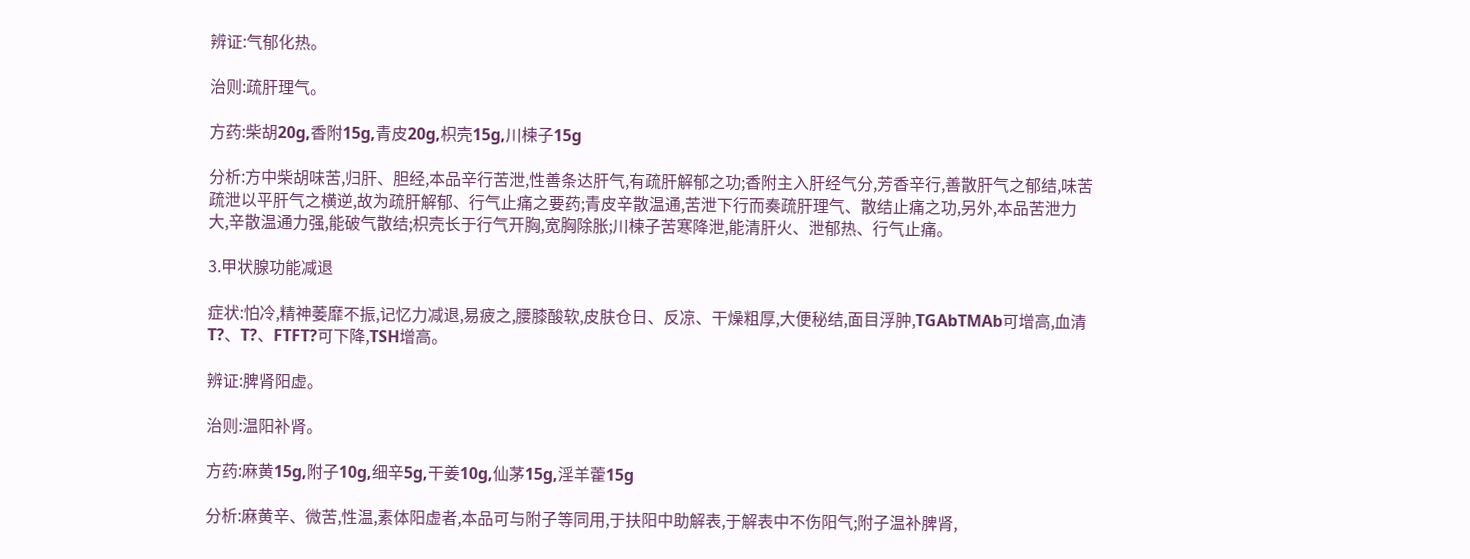辨证:气郁化热。

治则:疏肝理气。

方药:柴胡20g,香附15g,青皮20g,枳壳15g,川楝子15g

分析:方中柴胡味苦,归肝、胆经,本品辛行苦泄,性善条达肝气,有疏肝解郁之功;香附主入肝经气分,芳香辛行,善散肝气之郁结,味苦疏泄以平肝气之横逆,故为疏肝解郁、行气止痛之要药;青皮辛散温通,苦泄下行而奏疏肝理气、散结止痛之功,另外,本品苦泄力大,辛散温通力强,能破气散结;枳壳长于行气开胸,宽胸除胀;川楝子苦寒降泄,能清肝火、泄郁热、行气止痛。

3.甲状腺功能减退

症状:怕冷,精神萎靡不振,记忆力减退,易疲之,腰膝酸软,皮肤仓日、反凉、干燥粗厚,大便秘结,面目浮肿,TGAbTMAb可增高,血清T?、T?、FTFT?可下降,TSH增高。

辨证:脾肾阳虚。

治则:温阳补肾。

方药:麻黄15g,附子10g,细辛5g,干姜10g,仙茅15g,淫羊藿15g

分析:麻黄辛、微苦,性温,素体阳虚者,本品可与附子等同用,于扶阳中助解表,于解表中不伤阳气;附子温补脾肾,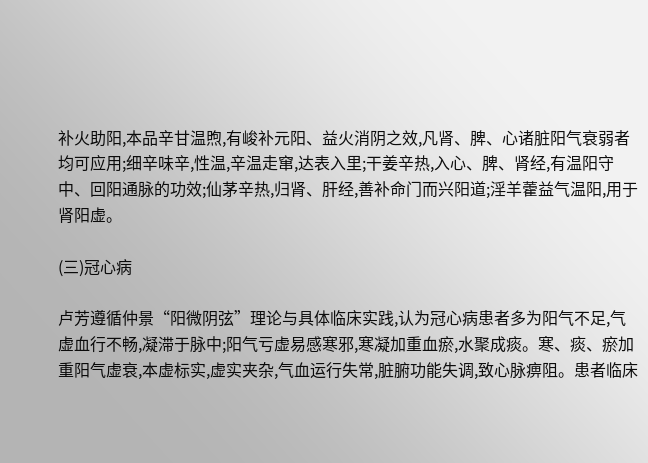补火助阳,本品辛甘温煦,有峻补元阳、益火消阴之效,凡肾、脾、心诸脏阳气衰弱者均可应用;细辛味辛,性温,辛温走窜,达表入里;干姜辛热,入心、脾、肾经,有温阳守中、回阳通脉的功效;仙茅辛热,归肾、肝经,善补命门而兴阳道;淫羊藿益气温阳,用于肾阳虚。

(三)冠心病

卢芳遵循仲景“阳微阴弦”理论与具体临床实践,认为冠心病患者多为阳气不足,气虚血行不畅,凝滞于脉中;阳气亏虚易感寒邪,寒凝加重血瘀,水聚成痰。寒、痰、瘀加重阳气虚衰,本虚标实,虚实夹杂,气血运行失常,脏腑功能失调,致心脉痹阻。患者临床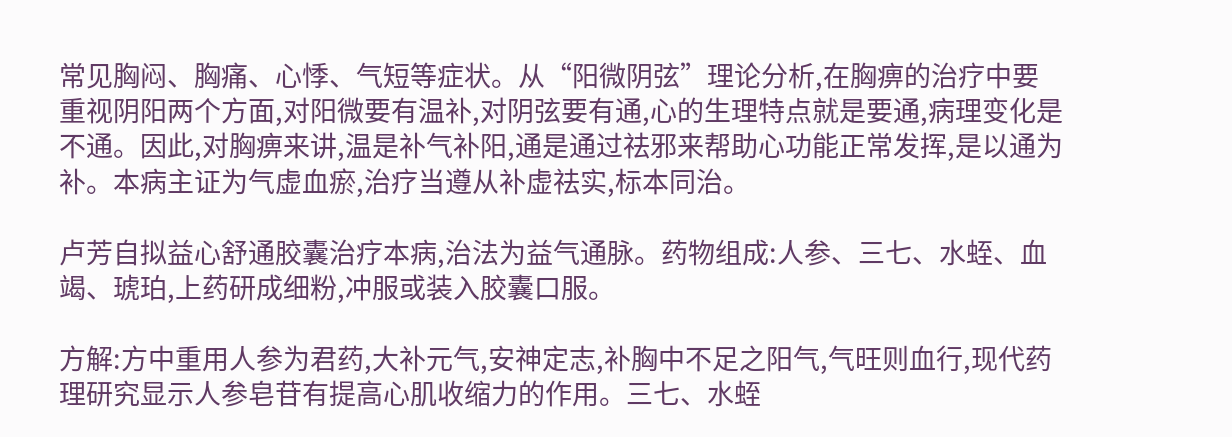常见胸闷、胸痛、心悸、气短等症状。从“阳微阴弦”理论分析,在胸痹的治疗中要重视阴阳两个方面,对阳微要有温补,对阴弦要有通,心的生理特点就是要通,病理变化是不通。因此,对胸痹来讲,温是补气补阳,通是通过祛邪来帮助心功能正常发挥,是以通为补。本病主证为气虚血瘀,治疗当遵从补虚祛实,标本同治。

卢芳自拟益心舒通胶囊治疗本病,治法为益气通脉。药物组成:人参、三七、水蛭、血竭、琥珀,上药研成细粉,冲服或装入胶囊口服。

方解:方中重用人参为君药,大补元气,安神定志,补胸中不足之阳气,气旺则血行,现代药理研究显示人参皂苷有提高心肌收缩力的作用。三七、水蛭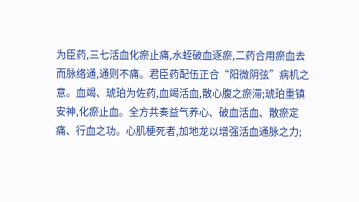为臣药,三七活血化瘀止痛,水蛭破血逐瘀,二药合用瘀血去而脉络通,通则不痛。君臣药配伍正合“阳微阴弦”病机之意。血竭、琥珀为佐药,血竭活血,散心腹之瘀滞;琥珀重镇安神,化瘀止血。全方共奏益气养心、破血活血、散瘀定痛、行血之功。心肌梗死者,加地龙以增强活血通脉之力;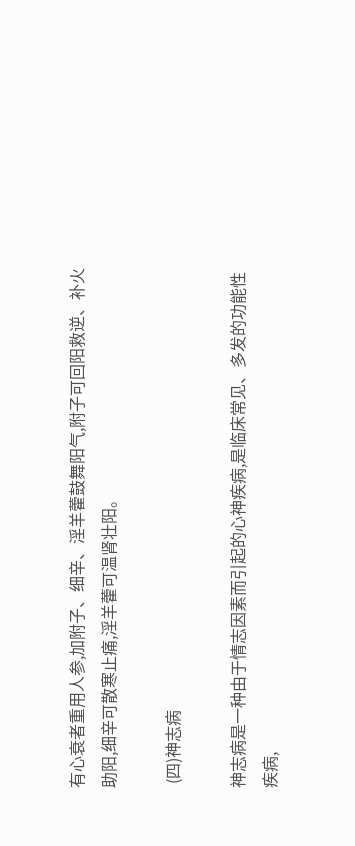有心衰者重用人参,加附子、细辛、淫羊藿鼓舞阳气,附子可回阳救逆、补火助阳,细辛可散寒止痛,淫羊藿可温肾壮阳。

 (四)神志病

神志病是一种由于情志因素而引起的心神疾病,是临床常见、多发的功能性疾病,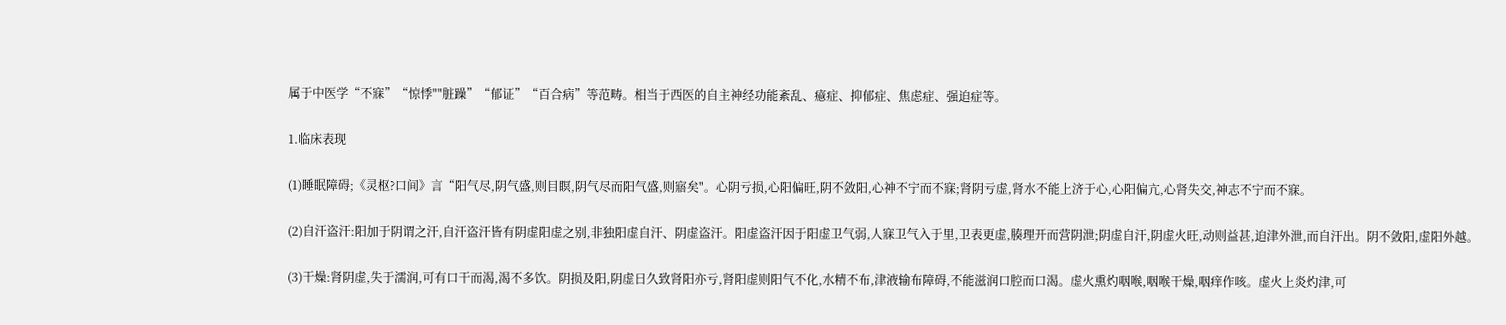属于中医学“不寐”“惊悸""脏躁”“郁证”“百合病”等范畴。相当于西医的自主神经功能紊乱、癔症、抑郁症、焦虑症、强迫症等。

1.临床表现

(1)睡眠障碍;《灵枢?口间》言“阳气尽,阴气盛,则目瞑,阴气尽而阳气盛,则寤矣"。心阴亏损,心阳偏旺,阴不敛阳,心神不宁而不寐;肾阴亏虚,肾水不能上济于心,心阳偏亢,心肾失交,神志不宁而不寐。

(2)自汗盗汗:阳加于阴谓之汗,自汗盗汗皆有阴虚阳虚之别,非独阳虚自汗、阴虚盗汗。阳虚盗汗因于阳虚卫气弱,人寐卫气入于里,卫表更虚,腠理开而营阴泄;阴虚自汗,阴虚火旺,动则益甚,迫津外泄,而自汗出。阴不敛阳,虚阳外越。

(3)干燥:肾阴虚,失于濡润,可有口干而渴,渴不多饮。阴损及阳,阴虚日久致肾阳亦亏,肾阳虚则阳气不化,水精不布,津液输布障碍,不能滋润口腔而口渴。虚火熏灼咽喉,咽喉干燥,咽痒作咳。虚火上炎灼津,可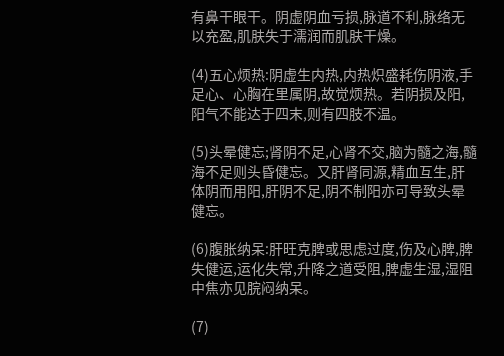有鼻干眼干。阴虚阴血亏损,脉道不利,脉络无以充盈,肌肤失于濡润而肌肤干燥。

(4)五心烦热:阴虚生内热,内热炽盛耗伤阴液,手足心、心胸在里属阴,故觉烦热。若阴损及阳,阳气不能达于四末,则有四肢不温。

(5)头晕健忘;肾阴不足,心肾不交,脑为髓之海,髓海不足则头昏健忘。又肝肾同源,精血互生,肝体阴而用阳,肝阴不足,阴不制阳亦可导致头晕健忘。

(6)腹胀纳呆:肝旺克脾或思虑过度,伤及心脾,脾失健运,运化失常,升降之道受阻,脾虚生湿,湿阻中焦亦见脘闷纳呆。

(7)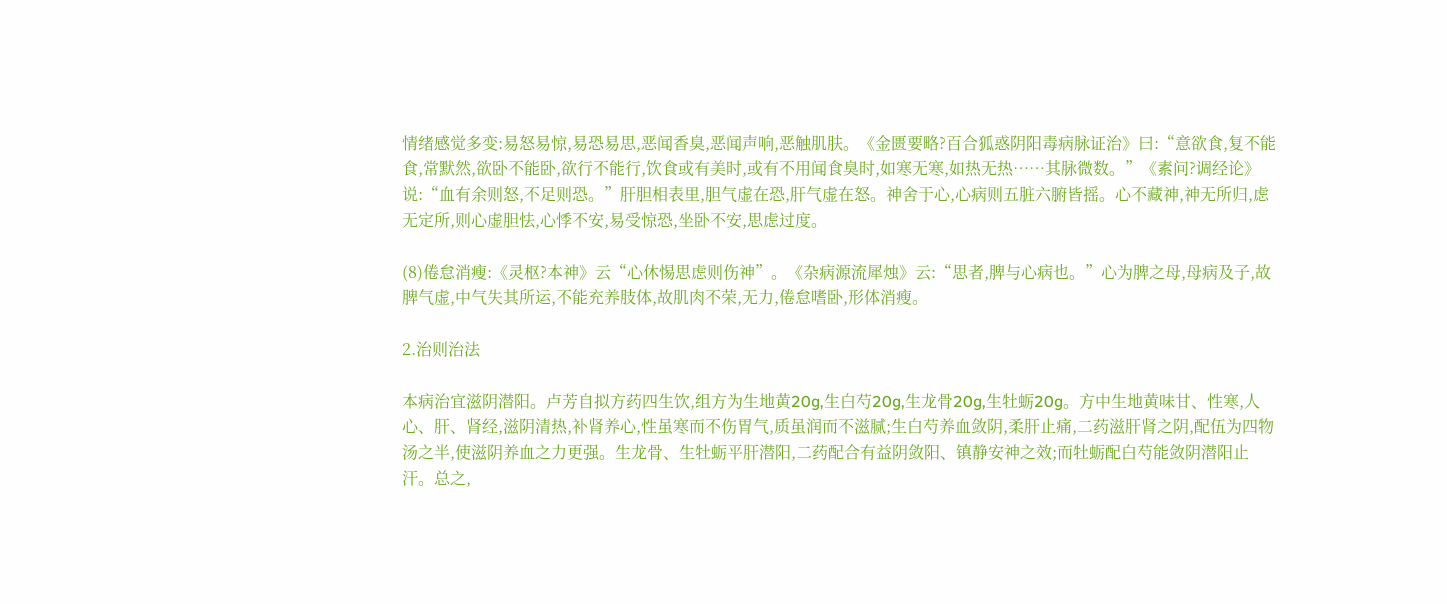情绪感觉多变:易怒易惊,易恐易思,恶闻香臭,恶闻声响,恶触肌肤。《金匮要略?百合狐惑阴阳毒病脉证治》曰:“意欲食,复不能食,常默然,欲卧不能卧,欲行不能行,饮食或有美时,或有不用闻食臭时,如寒无寒,如热无热……其脉微数。”《素问?调经论》说:“血有余则怒,不足则恐。”肝胆相表里,胆气虚在恐,肝气虚在怒。神舍于心,心病则五脏六腑皆摇。心不藏神,神无所归,虑无定所,则心虚胆怯,心悸不安,易受惊恐,坐卧不安,思虑过度。

(8)倦怠消瘦:《灵枢?本神》云“心休惕思虑则伤神”。《杂病源流犀烛》云:“思者,脾与心病也。”心为脾之母,母病及子,故脾气虚,中气失其所运,不能充养肢体,故肌肉不荣,无力,倦怠嗜卧,形体消瘦。

2.治则治法

本病治宜滋阴潜阳。卢芳自拟方药四生饮,组方为生地黄20g,生白芍20g,生龙骨20g,生牡蛎20g。方中生地黄味甘、性寒,人心、肝、肾经,滋阴清热,补肾养心,性虽寒而不伤胃气,质虽润而不滋腻;生白芍养血敛阴,柔肝止痛,二药滋肝肾之阴,配伍为四物汤之半,使滋阴养血之力更强。生龙骨、生牡蛎平肝潜阳,二药配合有益阴敛阳、镇静安神之效;而牡蛎配白芍能敛阴潜阳止汗。总之,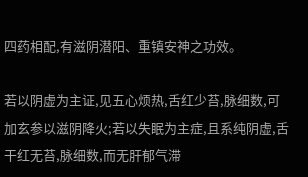四药相配,有滋阴潜阳、重镇安神之功效。

若以阴虚为主证,见五心烦热,舌红少苔,脉细数,可加玄参以滋阴降火;若以失眠为主症,且系纯阴虚,舌干红无苔,脉细数,而无肝郁气滞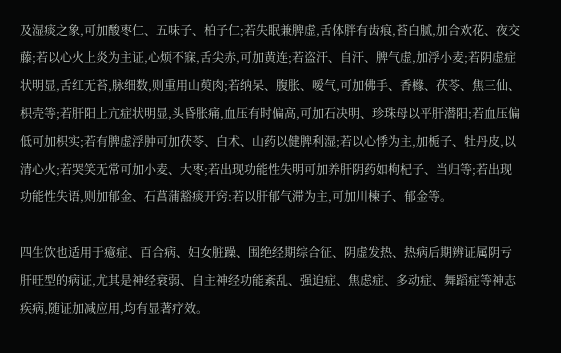及湿痰之象,可加酸枣仁、五味子、柏子仁;若失眠兼脾虚,舌体胖有齿痕,苔白腻,加合欢花、夜交藤;若以心火上炎为主证,心烦不寐,舌尖赤,可加黄连;若盗汗、自汗、脾气虚,加浮小麦;若阴虚症状明显,舌红无苔,脉细数,则重用山萸肉;若纳呆、腹胀、嗳气,可加佛手、香橼、茯苓、焦三仙、枳壳等;若肝阳上亢症状明显,头昏胀痛,血压有时偏高,可加石决明、珍珠母以平肝潜阳;若血压偏低可加枳实;若有脾虚浮肿可加茯苓、白术、山药以健脾利湿;若以心悸为主,加栀子、牡丹皮,以清心火;若哭笑无常可加小麦、大枣;若出现功能性失明可加养肝阴药如枸杞子、当归等;若出现功能性失语,则加郁金、石菖蒲豁痰开窍:若以肝郁气滞为主,可加川楝子、郁金等。

四生饮也适用于癔症、百合病、妇女脏躁、围绝经期综合征、阴虚发热、热病后期辨证属阴亏肝旺型的病证,尤其是神经衰弱、自主神经功能紊乱、强迫症、焦虑症、多动症、舞蹈症等神志疾病,随证加减应用,均有显著疗效。